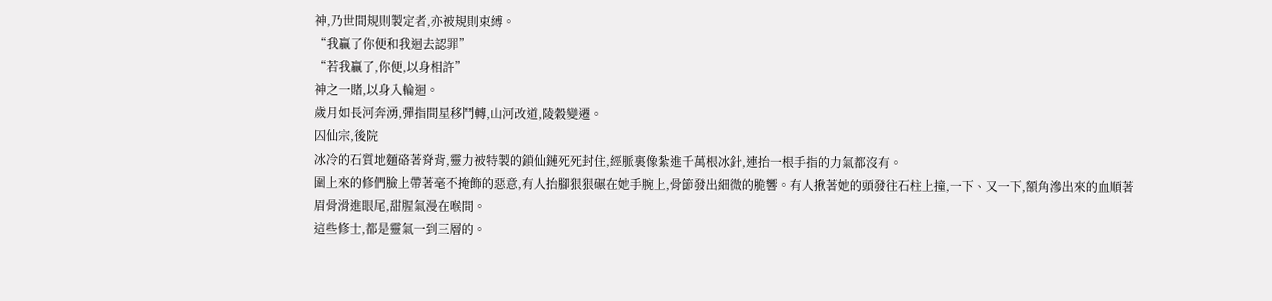神,乃世間規則製定者,亦被規則束縛。
“我贏了你便和我迴去認罪”
“若我贏了,你便,以身相許”
神之一賭,以身入輪迴。
歲月如長河奔湧,彈指間星移鬥轉,山河改道,陵穀變遷。
囚仙宗,後院
冰冷的石質地麵硌著脊背,靈力被特製的鎖仙鏈死死封住,經脈裏像紮進千萬根冰針,連抬一根手指的力氣都沒有。
圍上來的修們臉上帶著毫不掩飾的惡意,有人抬腳狠狠碾在她手腕上,骨節發出細微的脆響。有人揪著她的頭發往石柱上撞,一下、又一下,額角滲出來的血順著眉骨滑進眼尾,甜腥氣漫在喉間。
這些修士,都是靈氣一到三層的。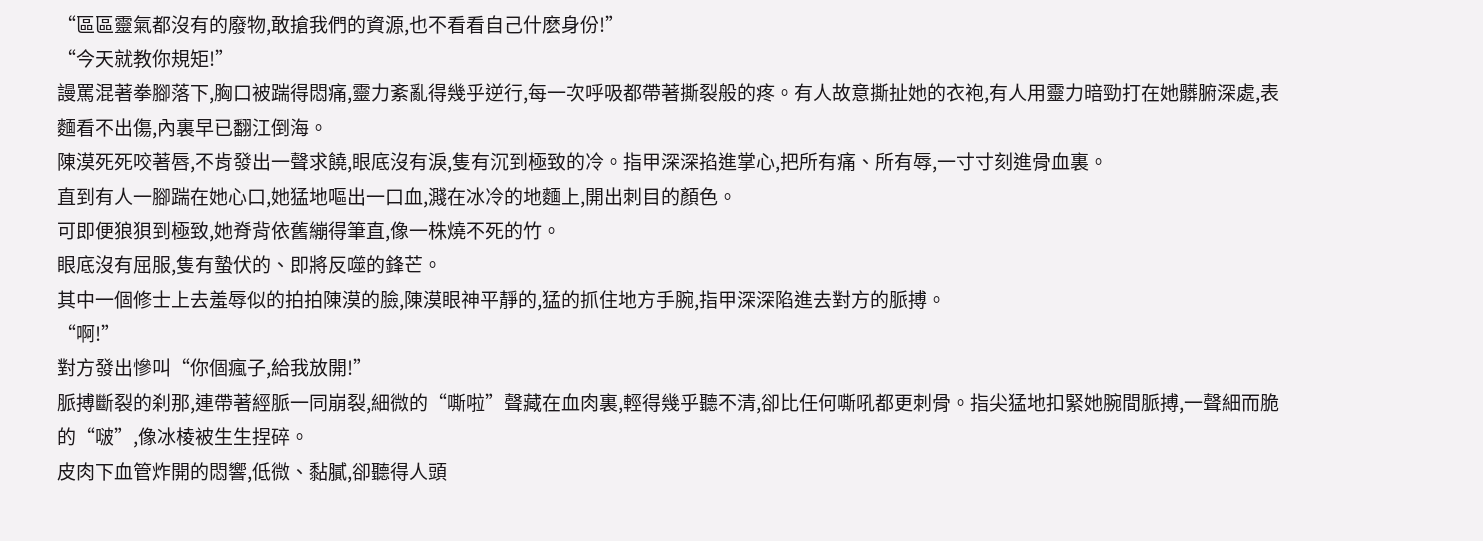“區區靈氣都沒有的廢物,敢搶我們的資源,也不看看自己什麽身份!”
“今天就教你規矩!”
謾罵混著拳腳落下,胸口被踹得悶痛,靈力紊亂得幾乎逆行,每一次呼吸都帶著撕裂般的疼。有人故意撕扯她的衣袍,有人用靈力暗勁打在她髒腑深處,表麵看不出傷,內裏早已翻江倒海。
陳漠死死咬著唇,不肯發出一聲求饒,眼底沒有淚,隻有沉到極致的冷。指甲深深掐進掌心,把所有痛、所有辱,一寸寸刻進骨血裏。
直到有人一腳踹在她心口,她猛地嘔出一口血,濺在冰冷的地麵上,開出刺目的顏色。
可即便狼狽到極致,她脊背依舊繃得筆直,像一株燒不死的竹。
眼底沒有屈服,隻有蟄伏的、即將反噬的鋒芒。
其中一個修士上去羞辱似的拍拍陳漠的臉,陳漠眼神平靜的,猛的抓住地方手腕,指甲深深陷進去對方的脈搏。
“啊!”
對方發出慘叫“你個瘋子,給我放開!”
脈搏斷裂的刹那,連帶著經脈一同崩裂,細微的“嘶啦”聲藏在血肉裏,輕得幾乎聽不清,卻比任何嘶吼都更刺骨。指尖猛地扣緊她腕間脈搏,一聲細而脆的“啵”,像冰棱被生生捏碎。
皮肉下血管炸開的悶響,低微、黏膩,卻聽得人頭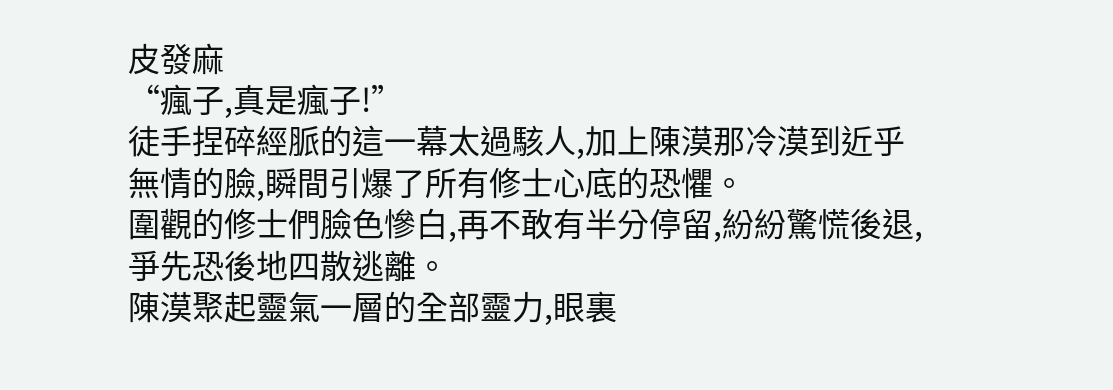皮發麻
“瘋子,真是瘋子!”
徒手捏碎經脈的這一幕太過駭人,加上陳漠那冷漠到近乎無情的臉,瞬間引爆了所有修士心底的恐懼。
圍觀的修士們臉色慘白,再不敢有半分停留,紛紛驚慌後退,爭先恐後地四散逃離。
陳漠聚起靈氣一層的全部靈力,眼裏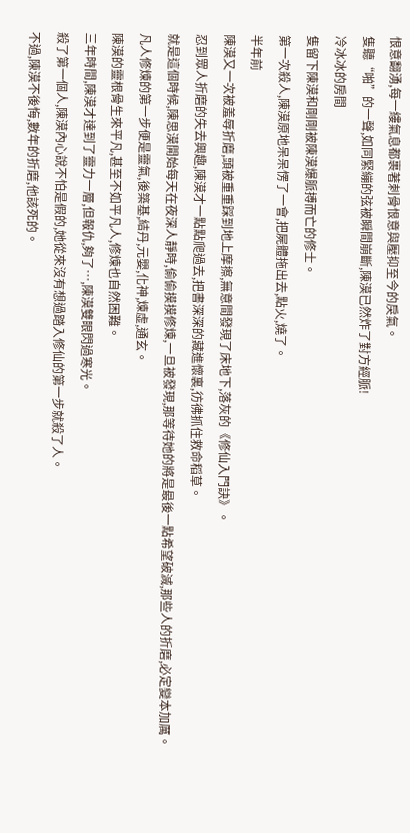恨意翻湧,每一縷氣息都裹著刺骨恨意與壓抑至今的戾氣。
隻聽“啪”的一聲,如同緊繃的弦被瞬間崩斷,陳漠已然炸了對方經脈!
冷冰冰的房間
隻留下陳漠和剛剛被陳漠爆脈搏而亡的修士。
第一次殺人,陳漠原地呆呆愣了一會,把屍體拖出去,點火,燒了。
半年前
陳漠又一次被羞辱折磨,頭被重重踩到地上摩擦,無意間發現了床地下,落灰的《修仙入門訣》。
忍到眾人折磨的失去興趣,陳漠才一點點爬過去,把書深深的藏進懷裏,彷彿抓住救命稻草。
就是這個時候,陳思漠開始每天在夜深人靜時,偷偷摸摸修煉,一旦被發現,那等待她的將是最後一點希望破滅,那些人的折磨,必定變本加厲。
凡人修煉的第一步便是靈氣,後築基,結丹,元嬰,化神,煉虛,通玄。
陳漠的靈根骨生來平凡,甚至不如平凡人,修煉也自然困難。
三年時間,陳漠才達到了靈力一層,但報仇,夠了…,陳漠雙眼閃過寒光。
殺了第一個人,陳漠內心說不怕是假的,她從來沒有想過踏入修仙的第一步就殺了人。
不過,陳漠不後悔,數年的折磨,他該死的。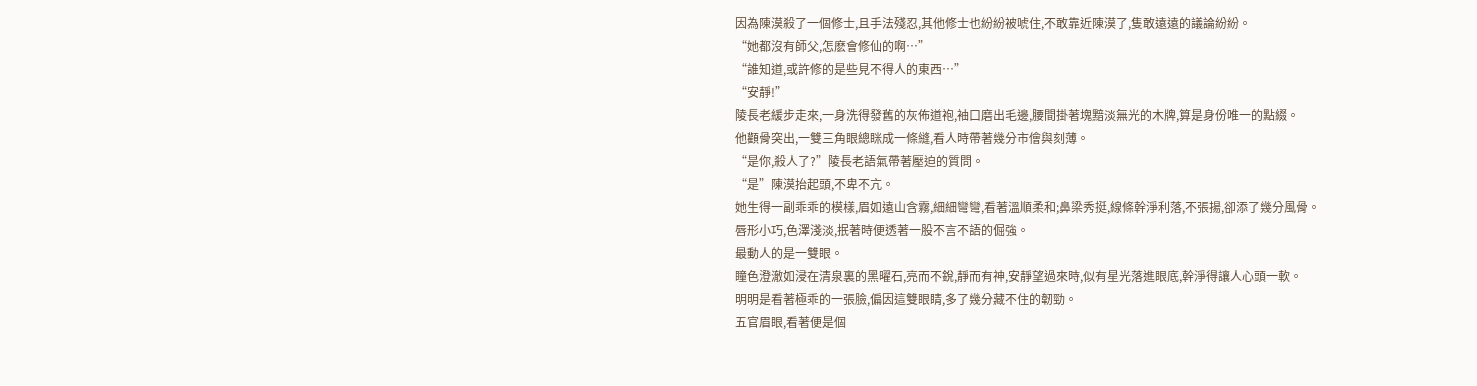因為陳漠殺了一個修士,且手法殘忍,其他修士也紛紛被唬住,不敢靠近陳漠了,隻敢遠遠的議論紛紛。
“她都沒有師父,怎麽會修仙的啊…”
“誰知道,或許修的是些見不得人的東西…”
“安靜!”
陵長老緩步走來,一身洗得發舊的灰佈道袍,袖口磨出毛邊,腰間掛著塊黯淡無光的木牌,算是身份唯一的點綴。
他顴骨突出,一雙三角眼總眯成一條縫,看人時帶著幾分市儈與刻薄。
“是你,殺人了?”陵長老語氣帶著壓迫的質問。
“是”陳漠抬起頭,不卑不亢。
她生得一副乖乖的模樣,眉如遠山含霧,細細彎彎,看著溫順柔和;鼻梁秀挺,線條幹淨利落,不張揚,卻添了幾分風骨。
唇形小巧,色澤淺淡,抿著時便透著一股不言不語的倔強。
最動人的是一雙眼。
瞳色澄澈如浸在清泉裏的黑曜石,亮而不銳,靜而有神,安靜望過來時,似有星光落進眼底,幹淨得讓人心頭一軟。
明明是看著極乖的一張臉,偏因這雙眼睛,多了幾分藏不住的韌勁。
五官眉眼,看著便是個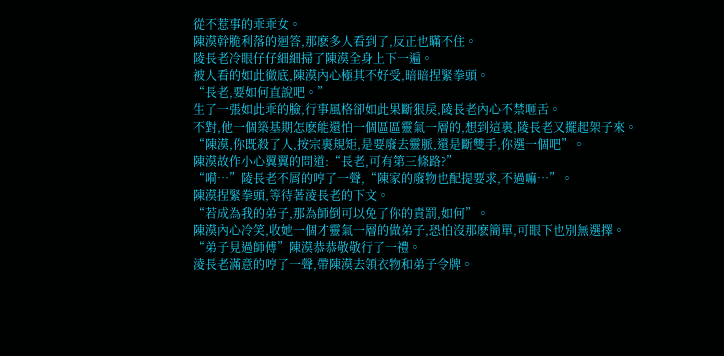從不惹事的乖乖女。
陳漠幹脆利落的迴答,那麽多人看到了,反正也瞞不住。
陵長老冷眼仔仔細細掃了陳漠全身上下一遍。
被人看的如此徹底,陳漠內心極其不好受,暗暗捏緊拳頭。
“長老,要如何直說吧。”
生了一張如此乖的臉,行事風格卻如此果斷狠戾,陵長老內心不禁咂舌。
不對,他一個築基期怎麽能還怕一個區區靈氣一層的,想到這裏,陵長老又擺起架子來。
“陳漠,你既殺了人,按宗裏規矩,是要廢去靈脈,還是斷雙手,你選一個吧”。
陳漠故作小心翼翼的問道:“長老,可有第三條路?”
“嗬…”陵長老不屑的哼了一聲,“陳家的廢物也配提要求,不過嘛…”。
陳漠捏緊拳頭,等待著淩長老的下文。
“若成為我的弟子,那為師倒可以免了你的責罰,如何”。
陳漠內心冷笑,收她一個才靈氣一層的做弟子,恐怕沒那麽簡單,可眼下也別無選擇。
“弟子見過師傅”陳漠恭恭敬敬行了一禮。
淩長老滿意的哼了一聲,帶陳漠去領衣物和弟子令牌。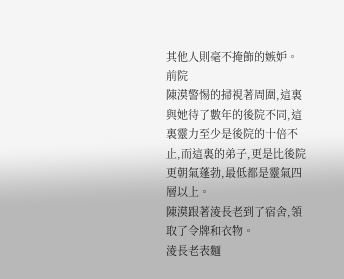其他人則毫不掩飾的嫉妒。
前院
陳漠警惕的掃視著周圍,這裏與她待了數年的後院不同,這裏靈力至少是後院的十倍不止,而這裏的弟子,更是比後院更朝氣蓬勃,最低都是靈氣四層以上。
陳漠跟著淩長老到了宿舍,領取了令牌和衣物。
淩長老表麵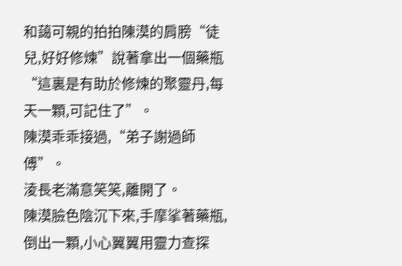和藹可親的拍拍陳漠的肩膀“徒兒,好好修煉”說著拿出一個藥瓶“這裏是有助於修煉的聚靈丹,每天一顆,可記住了”。
陳漠乖乖接過,“弟子謝過師傅”。
淩長老滿意笑笑,離開了。
陳漠臉色陰沉下來,手摩挲著藥瓶,倒出一顆,小心翼翼用靈力查探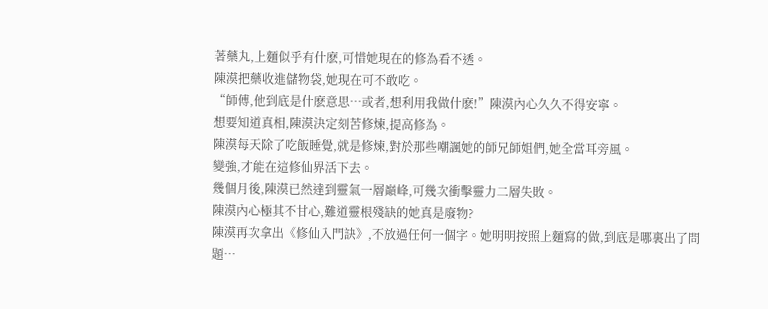著藥丸,上麵似乎有什麽,可惜她現在的修為看不透。
陳漠把藥收進儲物袋,她現在可不敢吃。
“師傅,他到底是什麽意思…或者,想利用我做什麽!”陳漠內心久久不得安寧。
想要知道真相,陳漠決定刻苦修煉,提高修為。
陳漠每天除了吃飯睡覺,就是修煉,對於那些嘲諷她的師兄師姐們,她全當耳旁風。
變強,才能在這修仙界活下去。
幾個月後,陳漠已然達到靈氣一層巔峰,可幾次衝擊靈力二層失敗。
陳漠內心極其不甘心,難道靈根殘缺的她真是廢物?
陳漠再次拿出《修仙入門訣》,不放過任何一個字。她明明按照上麵寫的做,到底是哪裏出了問題…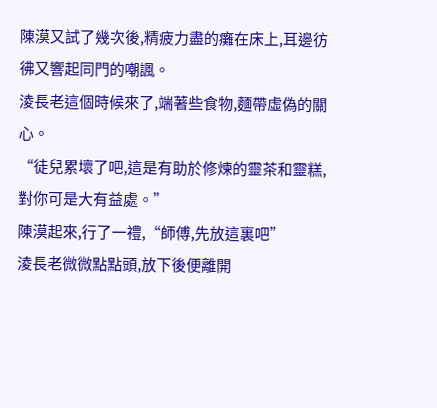陳漠又試了幾次後,精疲力盡的癱在床上,耳邊彷彿又響起同門的嘲諷。
淩長老這個時候來了,端著些食物,麵帶虛偽的關心。
“徒兒累壞了吧,這是有助於修煉的靈茶和靈糕,對你可是大有益處。”
陳漠起來,行了一禮,“師傅,先放這裏吧”
淩長老微微點點頭,放下後便離開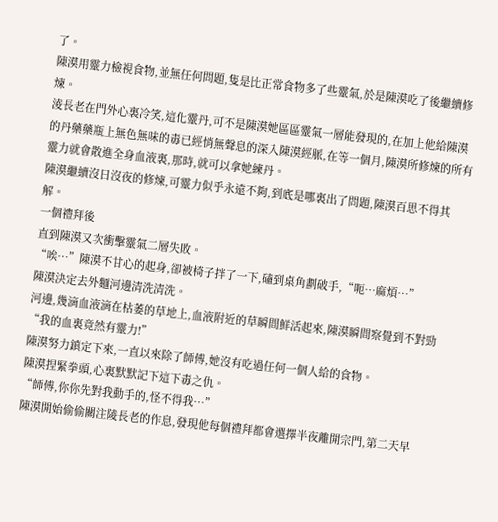了。
陳漠用靈力檢視食物,並無任何問題,隻是比正常食物多了些靈氣,於是陳漠吃了後繼續修煉。
淩長老在門外心裏冷笑,這化靈丹,可不是陳漠她區區靈氣一層能發現的,在加上他給陳漠的丹藥藥瓶上無色無味的毒已經悄無聲息的深入陳漠經脈,在等一個月,陳漠所修煉的所有靈力就會散進全身血液裏,那時,就可以拿她練丹。
陳漠繼續沒日沒夜的修煉,可靈力似乎永遠不夠,到底是哪裏出了問題,陳漠百思不得其解。
一個禮拜後
直到陳漠又次衝擊靈氣二層失敗。
“唉…”陳漠不甘心的起身,卻被椅子拌了一下,磕到桌角劃破手,“呃…麻煩…”
陳漠決定去外麵河邊清洗清洗。
河邊,幾滴血液滴在枯萎的草地上,血液附近的草瞬間鮮活起來,陳漠瞬間察覺到不對勁
“我的血裏竟然有靈力!”
陳漠努力鎮定下來,一直以來除了師傅,她沒有吃過任何一個人給的食物。
陳漠捏緊拳頭,心裏默默記下這下毒之仇。
“師傅,你你先對我動手的,怪不得我…”
陳漠開始偷偷關注陵長老的作息,發現他每個禮拜都會選擇半夜離開宗門,第二天早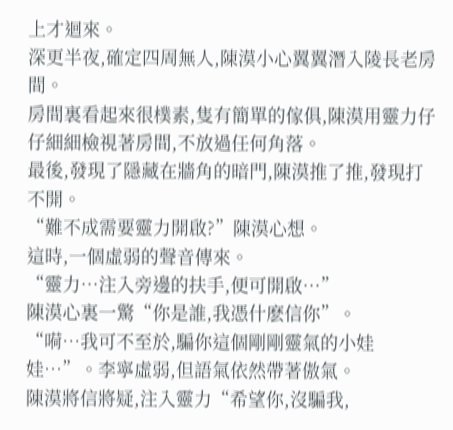上才迴來。
深更半夜,確定四周無人,陳漠小心翼翼潛入陵長老房間。
房間裏看起來很樸素,隻有簡單的傢俱,陳漠用靈力仔仔細細檢視著房間,不放過任何角落。
最後,發現了隱藏在牆角的暗門,陳漠推了推,發現打不開。
“難不成需要靈力開啟?”陳漠心想。
這時,一個虛弱的聲音傳來。
“靈力…注入旁邊的扶手,便可開啟…”
陳漠心裏一驚“你是誰,我憑什麽信你”。
“嗬…我可不至於,騙你這個剛剛靈氣的小娃娃…”。李寧虛弱,但語氣依然帶著傲氣。
陳漠將信將疑,注入靈力“希望你,沒騙我,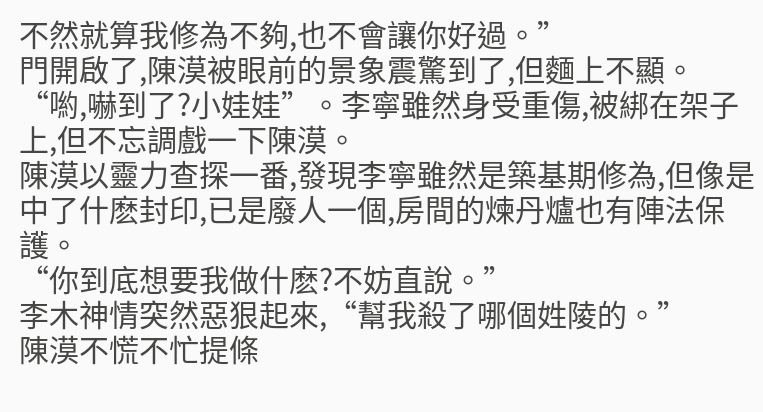不然就算我修為不夠,也不會讓你好過。”
門開啟了,陳漠被眼前的景象震驚到了,但麵上不顯。
“喲,嚇到了?小娃娃”。李寧雖然身受重傷,被綁在架子上,但不忘調戲一下陳漠。
陳漠以靈力查探一番,發現李寧雖然是築基期修為,但像是中了什麽封印,已是廢人一個,房間的煉丹爐也有陣法保護。
“你到底想要我做什麽?不妨直說。”
李木神情突然惡狠起來,“幫我殺了哪個姓陵的。”
陳漠不慌不忙提條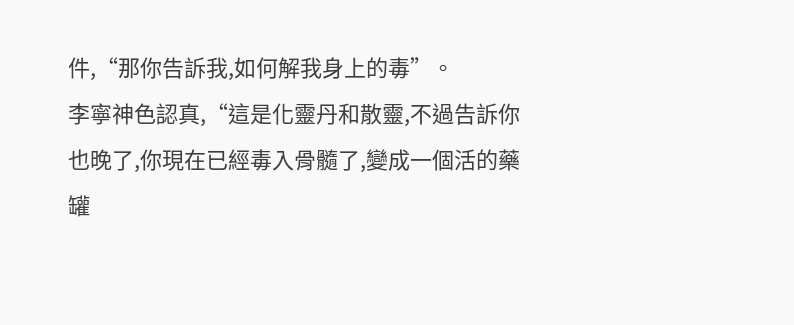件,“那你告訴我,如何解我身上的毒”。
李寧神色認真,“這是化靈丹和散靈,不過告訴你也晚了,你現在已經毒入骨髓了,變成一個活的藥罐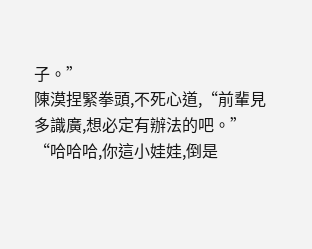子。”
陳漠捏緊拳頭,不死心道,“前輩見多識廣,想必定有辦法的吧。”
“哈哈哈,你這小娃娃,倒是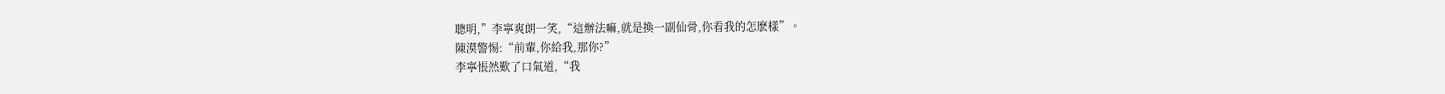聰明,”李寧爽朗一笑,“這辦法嘛,就是換一副仙骨,你看我的怎麽樣”。
陳漠警惕:“前輩,你給我,那你?”
李寧悵然歎了口氣道,“我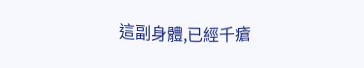這副身體,已經千瘡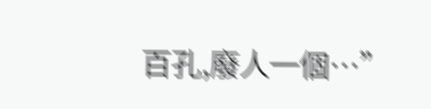百孔,廢人一個…”